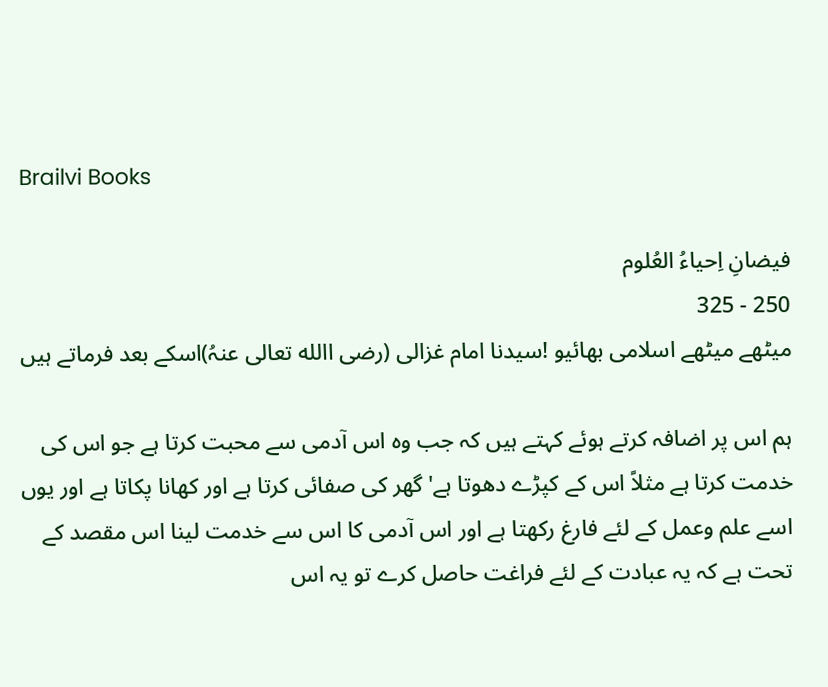Brailvi Books

فیضانِ اِحیاءُ العُلوم
250 - 325
میٹھے میٹھے اسلامی بھائیو !سیدنا امام غزالی (رضی االله تعالی عنہُ)اسکے بعد فرماتے ہیں

ہم اس پر اضافہ کرتے ہوئے کہتے ہیں کہ جب وہ اس آدمی سے محبت کرتا ہے جو اس کی خدمت کرتا ہے مثلاً اس کے کپڑے دھوتا ہے' گھر کی صفائی کرتا ہے اور کھانا پکاتا ہے اور یوں اسے علم وعمل کے لئے فارغ رکھتا ہے اور اس آدمی کا اس سے خدمت لینا اس مقصد کے تحت ہے کہ یہ عبادت کے لئے فراغت حاصل کرے تو یہ اس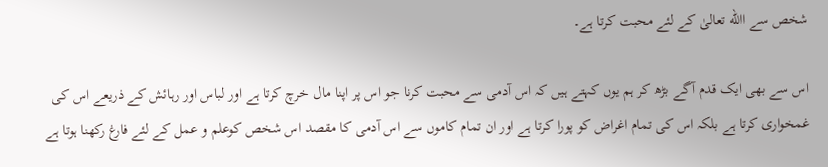شخص سے االله تعالیٰ کے لئے محبت کرتا ہے۔

اس سے بھی ایک قدم آگے بڑھ کر ہم یوں کہتے ہیں کہ اس آدمی سے محبت کرنا جو اس پر اپنا مال خرچ کرتا ہے اور لباس اور رہائش کے ذریعے اس کی غمخواری کرتا ہے بلکہ اس کی تمام اغراض کو پورا کرتا ہے اور ان تمام کاموں سے اس آدمی کا مقصد اس شخص کوعلم و عمل کے لئے فارغ رکھنا ہوتا ہے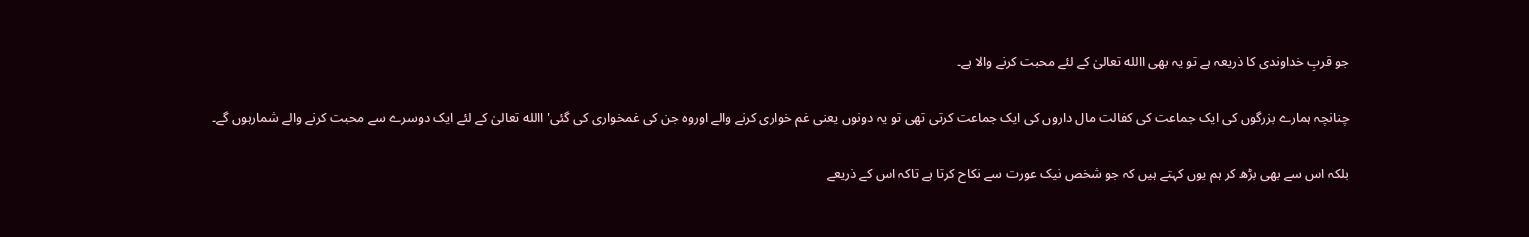جو قربِ خداوندی کا ذریعہ ہے تو یہ بھی االله تعالیٰ کے لئے محبت کرنے والا ہے۔

چنانچہ ہمارے بزرگوں کی ایک جماعت کی کفالت مال داروں کی ایک جماعت کرتی تھی تو یہ دونوں یعنی غم خواری کرنے والے اوروہ جن کی غمخواری کی گئی' االله تعالیٰ کے لئے ایک دوسرے سے محبت کرنے والے شمارہوں گے۔

بلکہ اس سے بھی بڑھ کر ہم یوں کہتے ہیں کہ جو شخص نیک عورت سے نکاح کرتا ہے تاکہ اس کے ذریعے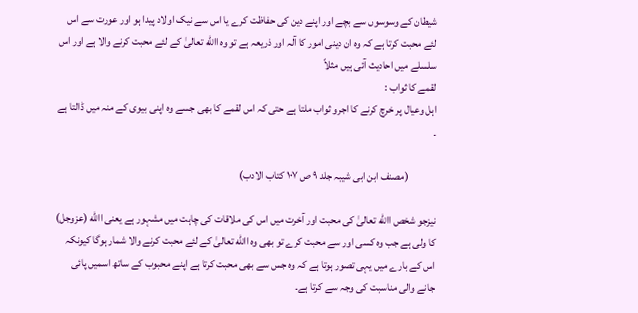شیطان کے وسوسوں سے بچے اور اپنے دین کی حفاظت کرے یا اس سے نیک اولاد پیدا ہو اور عورت سے اس لئے محبت کرتا ہے کہ وہ ان دینی امور کا آلہ اور ذریعہ ہے تو وہ االله تعالیٰ کے لئے محبت کرنے والا ہے اور اس سلسلے میں احادیث آئی ہيں مثلاً
لقمے کا ثواب :
اہل وعیال پر خرچ کرنے کا اجرو ثواب ملتا ہے حتی کہ اس لقمے کا بھی جسے وہ اپنی بیوی کے منہ میں ڈالتا ہے ۔

             (مصنف ابن ابی شیبہ جلد ۹ ص ۱۰۷ کتاب الادب)

نیزجو شخص االله تعالیٰ کی محبت اور آخرت میں اس کی ملاقات کی چاہت میں مشہور ہے یعنی االله (عزوجل) کا ولی ہے جب وہ کسی اور سے محبت کرے تو بھی وہ االله تعالیٰ کے لئے محبت کرنے والا شمار ہوگا کیونکہ اس کے بارے میں یہی تصور ہوتا ہے کہ وہ جس سے بھی محبت کرتا ہے اپنے محبوب کے ساتھ اسمیں پائی جانے والی مناسبت کی وجہ سے کرتا ہے۔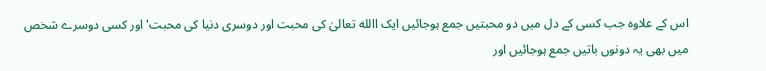اس کے علاوہ جب کسی کے دل میں دو محبتیں جمع ہوجائیں ایک االله تعالیٰ کی محبت اور دوسری دنیا کی محبت' اور کسی دوسرے شخص میں بھی یہ دونوں باتیں جمع ہوجائیں اور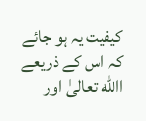کیفیت یہ ہو جائے کہ اس کے ذریعے االله تعالیٰ اور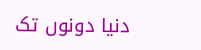دنیا دونوں تک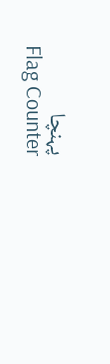پہنچا
Flag Counter